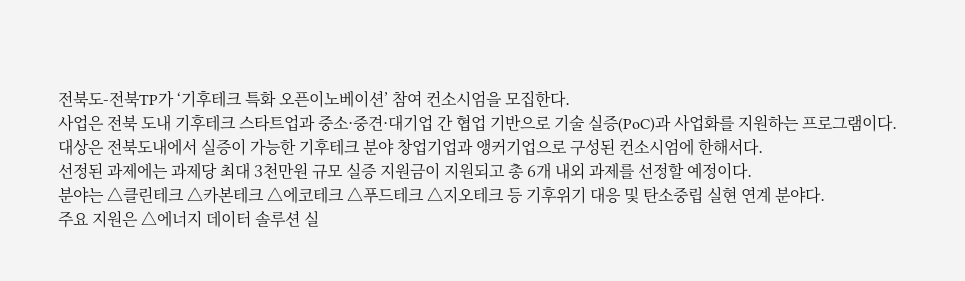전북도-전북TP가 ‘기후테크 특화 오픈이노베이션’ 참여 컨소시엄을 모집한다.
사업은 전북 도내 기후테크 스타트업과 중소·중견·대기업 간 협업 기반으로 기술 실증(PoC)과 사업화를 지원하는 프로그램이다.
대상은 전북도내에서 실증이 가능한 기후테크 분야 창업기업과 앵커기업으로 구성된 컨소시엄에 한해서다.
선정된 과제에는 과제당 최대 3천만원 규모 실증 지원금이 지원되고 총 6개 내외 과제를 선정할 예정이다.
분야는 △클린테크 △카본테크 △에코테크 △푸드테크 △지오테크 등 기후위기 대응 및 탄소중립 실현 연계 분야다.
주요 지원은 △에너지 데이터 솔루션 실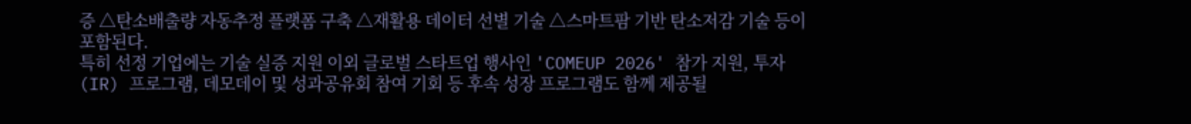증 △탄소배출량 자동추정 플랫폼 구축 △재활용 데이터 선별 기술 △스마트팜 기반 탄소저감 기술 등이 포함된다.
특히 선정 기업에는 기술 실증 지원 이외 글로벌 스타트업 행사인 'COMEUP 2026' 참가 지원, 투자(IR) 프로그램, 데모데이 및 성과공유회 참여 기회 등 후속 성장 프로그램도 함께 제공될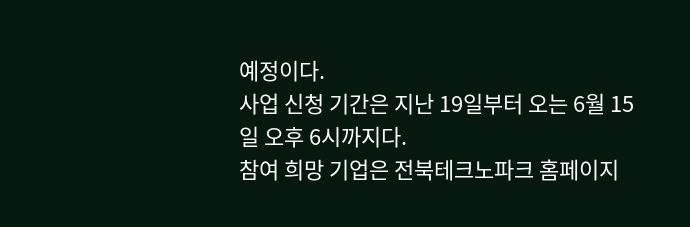예정이다.
사업 신청 기간은 지난 19일부터 오는 6월 15일 오후 6시까지다.
참여 희망 기업은 전북테크노파크 홈페이지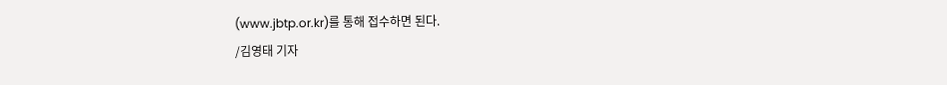(www.jbtp.or.kr)를 통해 접수하면 된다.
/김영태 기자